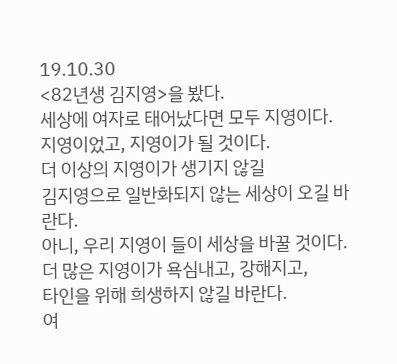19.10.30
<82년생 김지영>을 봤다.
세상에 여자로 태어났다면 모두 지영이다.
지영이었고, 지영이가 될 것이다.
더 이상의 지영이가 생기지 않길
김지영으로 일반화되지 않는 세상이 오길 바란다.
아니, 우리 지영이 들이 세상을 바꿀 것이다.
더 많은 지영이가 욕심내고, 강해지고,
타인을 위해 희생하지 않길 바란다.
여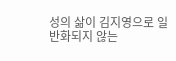성의 삶이 김지영으로 일반화되지 않는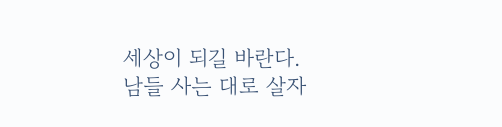세상이 되길 바란다.
남들 사는 대로 살자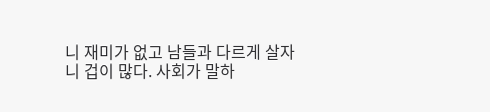니 재미가 없고 남들과 다르게 살자니 겁이 많다. 사회가 말하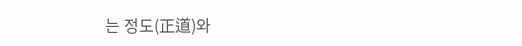는 정도(正道)와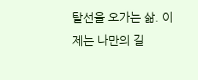탈선을 오가는 삶. 이제는 나만의 길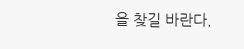을 찾길 바란다.